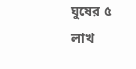ঘুষের ৫ লাখ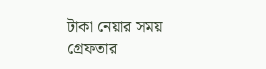টাকা নেয়ার সময় গ্রেফতার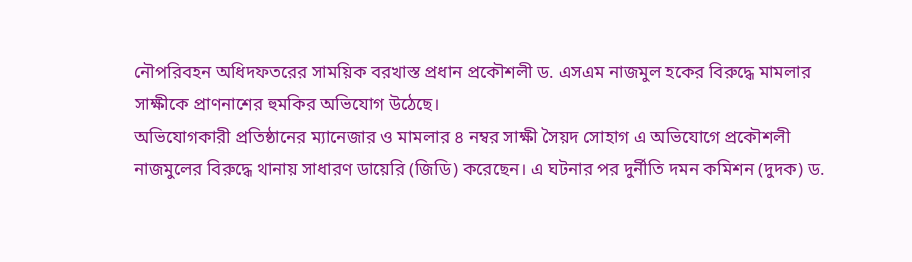নৌপরিবহন অধিদফতরের সাময়িক বরখাস্ত প্রধান প্রকৌশলী ড. এসএম নাজমুল হকের বিরুদ্ধে মামলার সাক্ষীকে প্রাণনাশের হুমকির অভিযোগ উঠেছে।
অভিযোগকারী প্রতিষ্ঠানের ম্যানেজার ও মামলার ৪ নম্বর সাক্ষী সৈয়দ সোহাগ এ অভিযোগে প্রকৌশলী নাজমুলের বিরুদ্ধে থানায় সাধারণ ডায়েরি (জিডি) করেছেন। এ ঘটনার পর দুর্নীতি দমন কমিশন (দুদক) ড.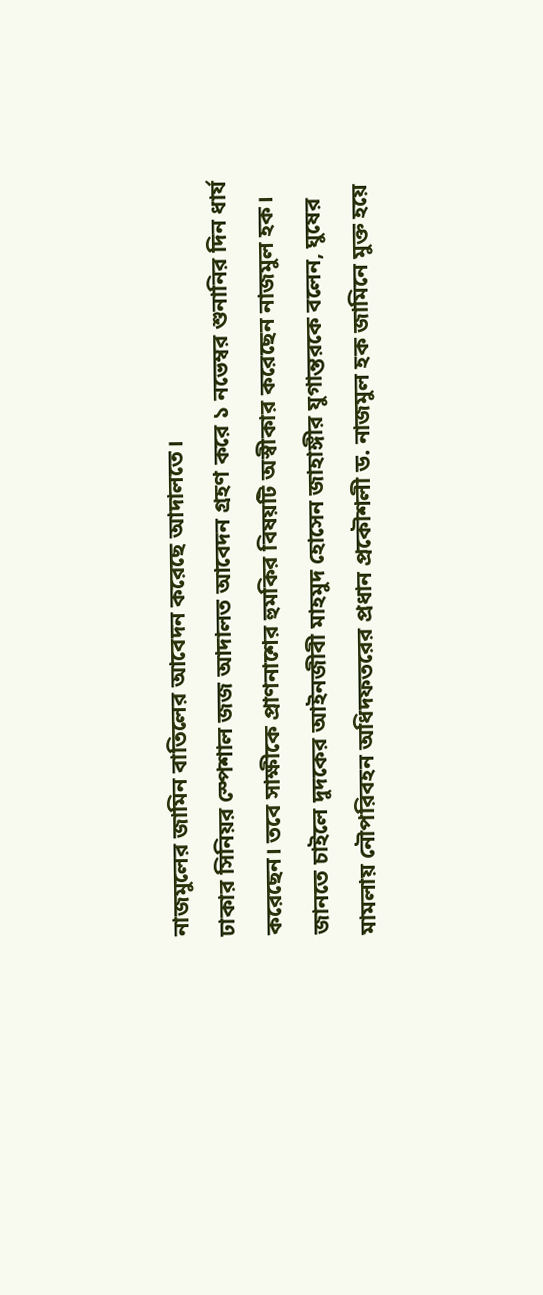নাজমুলের জামিন বাতিলের আবেদন করেছে আদালতে।
ঢাকার সিনিয়র স্পেশাল জজ আদালত আবেদন গ্রহণ করে ১ নভেম্বর শুনানির দিন ধার্য করেছেন। তবে সাক্ষীকে প্রাণনাশের হুমকির বিষয়টি অস্বীকার করেছেন নাজমুল হক।
জানতে চাইলে দুদকের আইনজীবী মাহমুদ হোসেন জাহাঙ্গীর যুগান্তরকে বলেন, ঘুষের মামলায় নৌপরিবহন অধিদফতরের প্রধান প্রকৌশলী ড. নাজমুল হক জামিনে মুক্ত হয়ে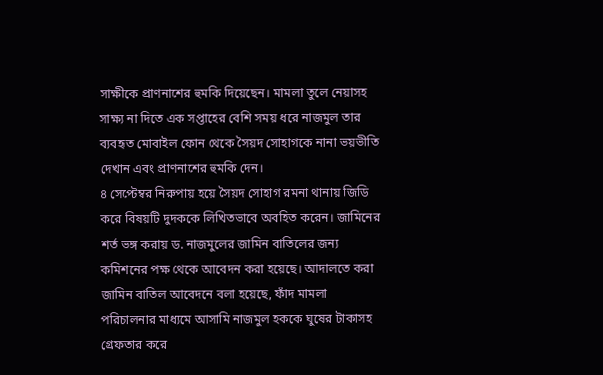সাক্ষীকে প্রাণনাশের হুমকি দিয়েছেন। মামলা তুলে নেয়াসহ সাক্ষ্য না দিতে এক সপ্তাহের বেশি সময় ধরে নাজমুল তার ব্যবহৃত মোবাইল ফোন থেকে সৈয়দ সোহাগকে নানা ভয়ভীতি দেখান এবং প্রাণনাশের হুমকি দেন।
৪ সেপ্টেম্বর নিরুপায় হয়ে সৈয়দ সোহাগ রমনা থানায় জিডি করে বিষয়টি দুদককে লিখিতভাবে অবহিত করেন। জামিনের শর্ত ভঙ্গ করায় ড. নাজমুলের জামিন বাতিলের জন্য কমিশনের পক্ষ থেকে আবেদন করা হয়েছে। আদালতে করা জামিন বাতিল আবেদনে বলা হয়েছে, ফাঁদ মামলা পরিচালনার মাধ্যমে আসামি নাজমুল হককে ঘুষের টাকাসহ গ্রেফতার করে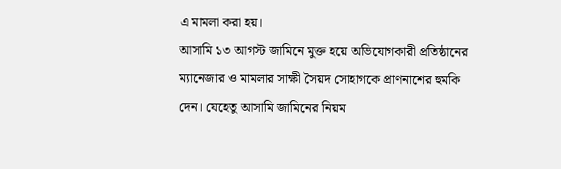এ মামলা করা হয়।
আসামি ১৩ আগস্ট জামিনে মুক্ত হয়ে অভিযোগকারী প্রতিষ্ঠানের ম্যানেজার ও মামলার সাক্ষী সৈয়দ সোহাগকে প্রাণনাশের হুমকি দেন। যেহেতু আসামি জামিনের নিয়ম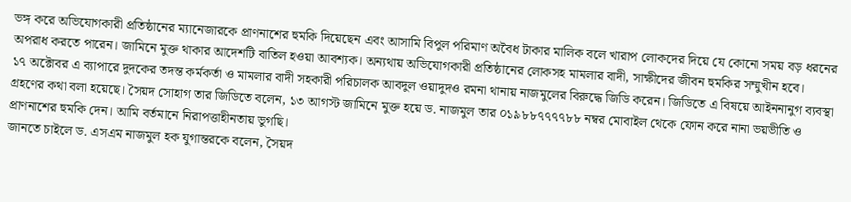ভঙ্গ করে অভিযোগকারী প্রতিষ্ঠানের ম্যানেজারকে প্রাণনাশের হুমকি দিয়েছেন এবং আসামি বিপুল পরিমাণ অবৈধ টাকার মালিক বলে খারাপ লোকদের দিয়ে যে কোনো সময় বড় ধরনের অপরাধ করতে পারেন। জামিনে মুক্ত থাকার আদেশটি বাতিল হওয়া আবশ্যক। অন্যথায় অভিযোগকারী প্রতিষ্ঠানের লোকসহ মামলার বাদী, সাক্ষীদের জীবন হুমকির সম্মুখীন হবে।
১৭ অক্টোবর এ ব্যাপারে দুদকের তদন্ত কর্মকর্তা ও মামলার বাদী সহকারী পরিচালক আবদুল ওয়াদুদও রমনা থানায় নাজমুলের বিরুদ্ধে জিডি করেন। জিডিতে এ বিষয়ে আইননানুগ ব্যবস্থা গ্রহণের কথা বলা হয়েছে। সৈয়দ সোহাগ তার জিডিতে বলেন, ১৩ আগস্ট জামিনে মুক্ত হয়ে ড. নাজমুল তার ০১৯৮৮৭৭৭৭৮৮ নম্বর মোবাইল থেকে ফোন করে নানা ভয়ভীতি ও প্রাণনাশের হুমকি দেন। আমি বর্তমানে নিরাপত্তাহীনতায় ভুগছি।
জানতে চাইলে ড. এসএম নাজমুল হক যুগান্তরকে বলেন, সৈয়দ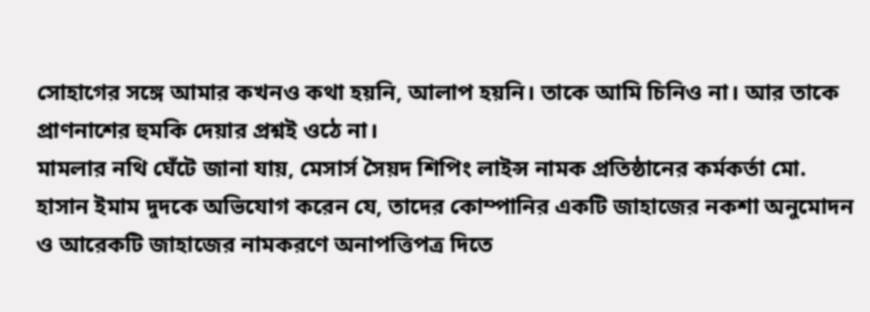সোহাগের সঙ্গে আমার কখনও কথা হয়নি, আলাপ হয়নি। তাকে আমি চিনিও না। আর তাকে প্রাণনাশের হুমকি দেয়ার প্রশ্নই ওঠে না।
মামলার নথি ঘেঁটে জানা যায়, মেসার্স সৈয়দ শিপিং লাইন্স নামক প্রতিষ্ঠানের কর্মকর্তা মো. হাসান ইমাম দুদকে অভিযোগ করেন যে, তাদের কোম্পানির একটি জাহাজের নকশা অনুমোদন ও আরেকটি জাহাজের নামকরণে অনাপত্তিপত্র দিতে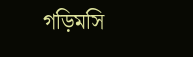গড়িমসি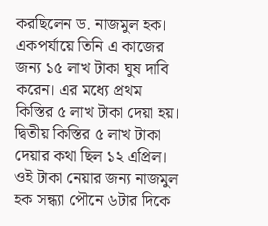করছিলেন ড. নাজমুল হক। একপর্যায়ে তিনি এ কাজের জন্য ১৫ লাখ টাকা ঘুষ দাবি করেন। এর মধ্যে প্রথম কিস্তির ৫ লাখ টাকা দেয়া হয়।
দ্বিতীয় কিস্তির ৫ লাখ টাকা দেয়ার কথা ছিল ১২ এপ্রিল। ওই টাকা নেয়ার জন্য নাজমুল হক সন্ধ্যা পৌনে ৬টার দিকে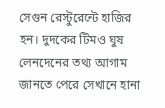সেগুন রেস্টুরেন্টে হাজির হন। দুদকের টিমও ঘুষ লেনদেনের তথ্য আগাম জানতে পেরে সেখানে হানা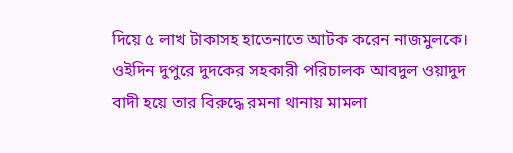দিয়ে ৫ লাখ টাকাসহ হাতেনাতে আটক করেন নাজমুলকে।
ওইদিন দুপুরে দুদকের সহকারী পরিচালক আবদুল ওয়াদুদ বাদী হয়ে তার বিরুদ্ধে রমনা থানায় মামলা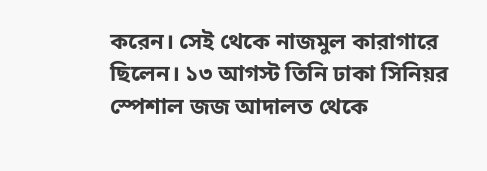করেন। সেই থেকে নাজমুল কারাগারে ছিলেন। ১৩ আগস্ট তিনি ঢাকা সিনিয়র স্পেশাল জজ আদালত থেকে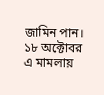জামিন পান। ১৮ অক্টোবর এ মামলায়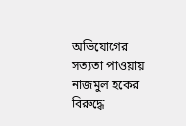অভিযোগের সত্যতা পাওয়ায় নাজমুল হকের বিরুদ্ধে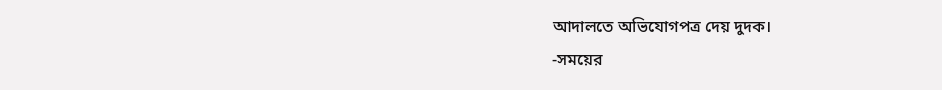আদালতে অভিযোগপত্র দেয় দুদক।
-সময়ের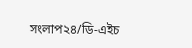সংলাপ২৪/ডি-এইচ